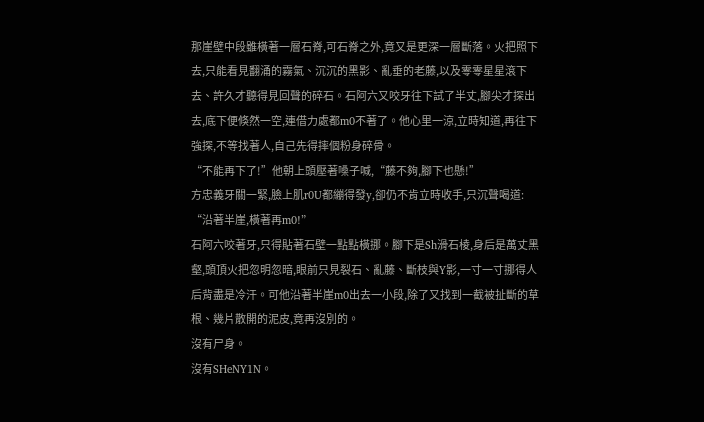那崖壁中段雖橫著一層石脊,可石脊之外,竟又是更深一層斷落。火把照下去,只能看見翻涌的霧氣、沉沉的黑影、亂垂的老藤,以及零零星星滾下去、許久才聽得見回聲的碎石。石阿六又咬牙往下試了半丈,腳尖才探出去,底下便倏然一空,連借力處都m0不著了。他心里一涼,立時知道,再往下強探,不等找著人,自己先得摔個粉身碎骨。
“不能再下了!”他朝上頭壓著嗓子喊,“藤不夠,腳下也懸!”
方忠義牙關一緊,臉上肌r0U都繃得發y,卻仍不肯立時收手,只沉聲喝道:
“沿著半崖,橫著再m0!”
石阿六咬著牙,只得貼著石壁一點點橫挪。腳下是Sh滑石棱,身后是萬丈黑壑,頭頂火把忽明忽暗,眼前只見裂石、亂藤、斷枝與Y影,一寸一寸挪得人后背盡是冷汗。可他沿著半崖m0出去一小段,除了又找到一截被扯斷的草根、幾片散開的泥皮,竟再沒別的。
沒有尸身。
沒有SHeNY1N。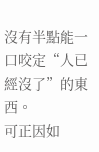沒有半點能一口咬定“人已經沒了”的東西。
可正因如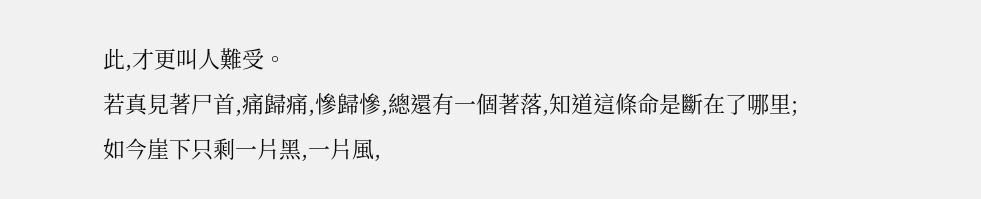此,才更叫人難受。
若真見著尸首,痛歸痛,慘歸慘,總還有一個著落,知道這條命是斷在了哪里;如今崖下只剩一片黑,一片風,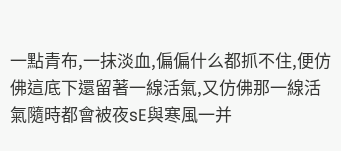一點青布,一抹淡血,偏偏什么都抓不住,便仿佛這底下還留著一線活氣,又仿佛那一線活氣隨時都會被夜sE與寒風一并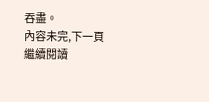吞盡。
內容未完,下一頁繼續閱讀